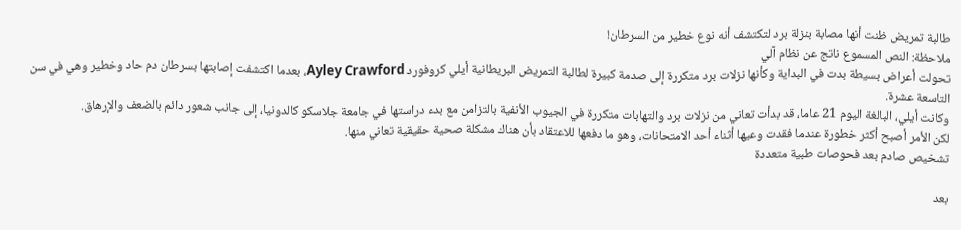طالبة تمريض ظنت أنها مصابة بنزلة برد لتكتشف أنه نوع خطير من السرطان!
ملاحظة: النص المسموع ناتج عن نظام آلي
تحولت أعراض بسيطة بدت في البداية وكأنها نزلات برد متكررة إلى صدمة كبيرة لطالبة التمريض البريطانية أيلي كروفورد Ayley Crawford، بعدما اكتشفت إصابتها بسرطان دم حاد وخطير وهي في سن التاسعة عشرة.
وكانت أيلي، البالغة اليوم 21 عاما، قد بدأت تعاني من نزلات برد والتهابات متكررة في الجيوب الأنفية بالتزامن مع بدء دراستها في جامعة جلاسكو كالدونيا، إلى جانب شعور دائم بالضعف والإرهاق.
لكن الأمر أصبح أكثر خطورة عندما فقدت وعيها أثناء أحد الامتحانات، وهو ما دفعها للاعتقاد بأن هناك مشكلة صحية حقيقية تعاني منها.
تشخيص صادم بعد فحوصات طبية متعددة

بعد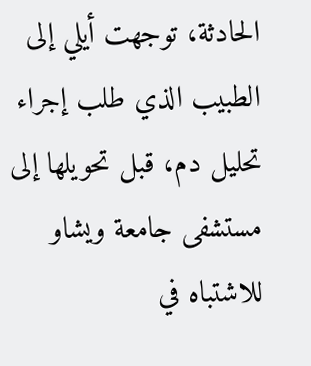الحادثة، توجهت أيلي إلى الطبيب الذي طلب إجراء تحليل دم، قبل تحويلها إلى مستشفى جامعة ويشاو للاشتباه في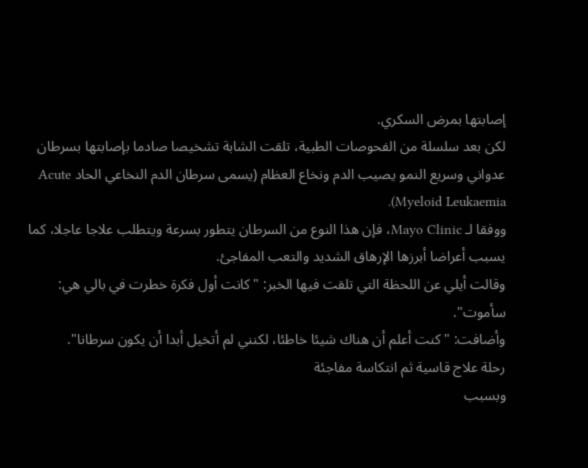إصابتها بمرض السكري.
لكن بعد سلسلة من الفحوصات الطبية، تلقت الشابة تشخيصا صادما بإصابتها بسرطان عدواني وسريع النمو يصيب الدم ونخاع العظام (يسمى سرطان الدم النخاعي الحاد Acute Myeloid Leukaemia).
ووفقا لـ Mayo Clinic، فإن هذا النوع من السرطان يتطور بسرعة ويتطلب علاجا عاجلا، كما يسبب أعراضا أبرزها الإرهاق الشديد والتعب المفاجئ.
وقالت أيلي عن اللحظة التي تلقت فيها الخبر: "كانت أول فكرة خطرت في بالي هي: سأموت".
وأضافت: "كنت أعلم أن هناك شيئا خاطئا، لكنني لم أتخيل أبدا أن يكون سرطانا".
رحلة علاج قاسية ثم انتكاسة مفاجئة
وبسبب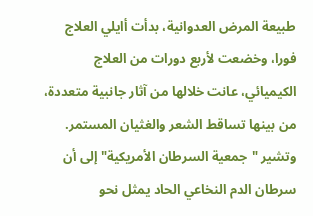طبيعة المرض العدوانية، بدأت أايلي العلاج فورا، وخضعت لأربع دورات من العلاج الكيميائي، عانت خلالها من آثار جانبية متعددة، من بينها تساقط الشعر والغثيان المستمر.
وتشير "جمعية السرطان الأمريكية" إلى أن سرطان الدم النخاعي الحاد يمثل نحو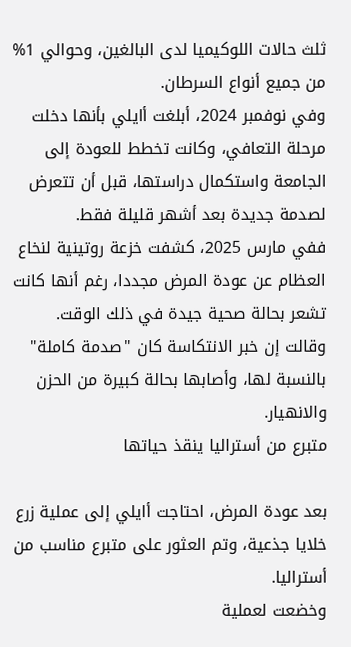ثلث حالات اللوكيميا لدى البالغين، وحوالي 1% من جميع أنواع السرطان.
وفي نوفمبر 2024، أبلغت أايلي بأنها دخلت مرحلة التعافي، وكانت تخطط للعودة إلى الجامعة واستكمال دراستها، قبل أن تتعرض لصدمة جديدة بعد أشهر قليلة فقط.
ففي مارس 2025، كشفت خزعة روتينية لنخاع العظام عن عودة المرض مجددا، رغم أنها كانت تشعر بحالة صحية جيدة في ذلك الوقت.
وقالت إن خبر الانتكاسة كان "صدمة كاملة" بالنسبة لها، وأصابها بحالة كبيرة من الحزن والانهيار.
متبرع من أستراليا ينقذ حياتها

بعد عودة المرض، احتاجت أايلي إلى عملية زرع خلايا جذعية، وتم العثور على متبرع مناسب من أستراليا.
وخضعت لعملية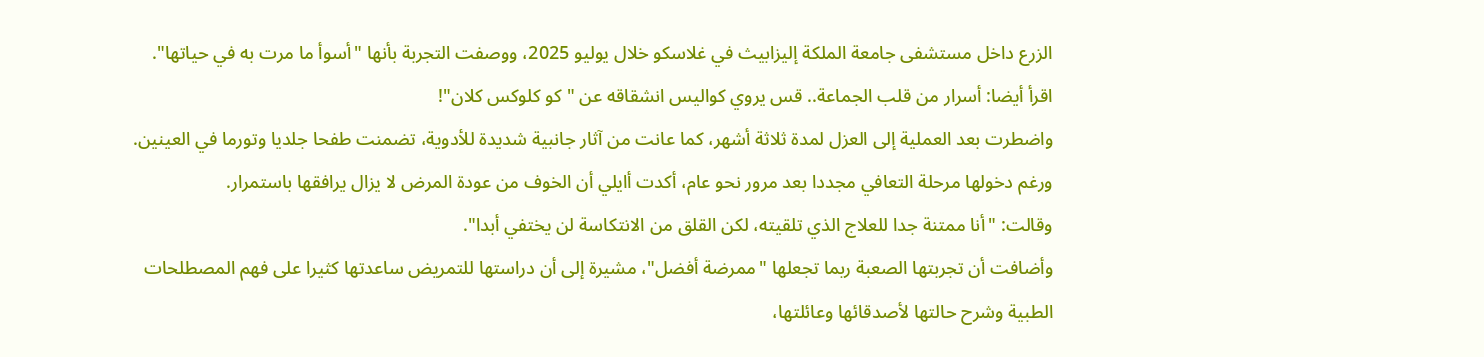الزرع داخل مستشفى جامعة الملكة إليزابيث في غلاسكو خلال يوليو 2025، ووصفت التجربة بأنها "أسوأ ما مرت به في حياتها".
اقرأ أيضا: أسرار من قلب الجماعة.. قس يروي كواليس انشقاقه عن "كو كلوكس كلان"!
واضطرت بعد العملية إلى العزل لمدة ثلاثة أشهر، كما عانت من آثار جانبية شديدة للأدوية، تضمنت طفحا جلديا وتورما في العينين. ورغم دخولها مرحلة التعافي مجددا بعد مرور نحو عام، أكدت أايلي أن الخوف من عودة المرض لا يزال يرافقها باستمرار.
وقالت: "أنا ممتنة جدا للعلاج الذي تلقيته، لكن القلق من الانتكاسة لن يختفي أبدا".
وأضافت أن تجربتها الصعبة ربما تجعلها "ممرضة أفضل"، مشيرة إلى أن دراستها للتمريض ساعدتها كثيرا على فهم المصطلحات الطبية وشرح حالتها لأصدقائها وعائلتها،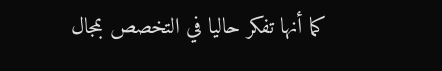كما أنها تفكر حاليا في التخصص بمجال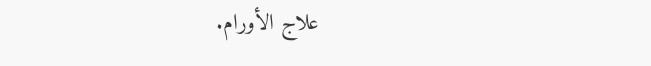علاج الأورام.